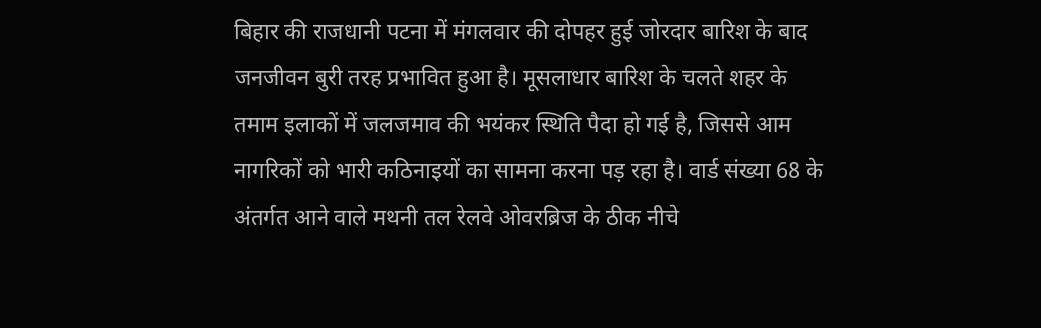बिहार की राजधानी पटना में मंगलवार की दोपहर हुई जोरदार बारिश के बाद जनजीवन बुरी तरह प्रभावित हुआ है। मूसलाधार बारिश के चलते शहर के तमाम इलाकों में जलजमाव की भयंकर स्थिति पैदा हो गई है, जिससे आम नागरिकों को भारी कठिनाइयों का सामना करना पड़ रहा है। वार्ड संख्या 68 के अंतर्गत आने वाले मथनी तल रेलवे ओवरब्रिज के ठीक नीचे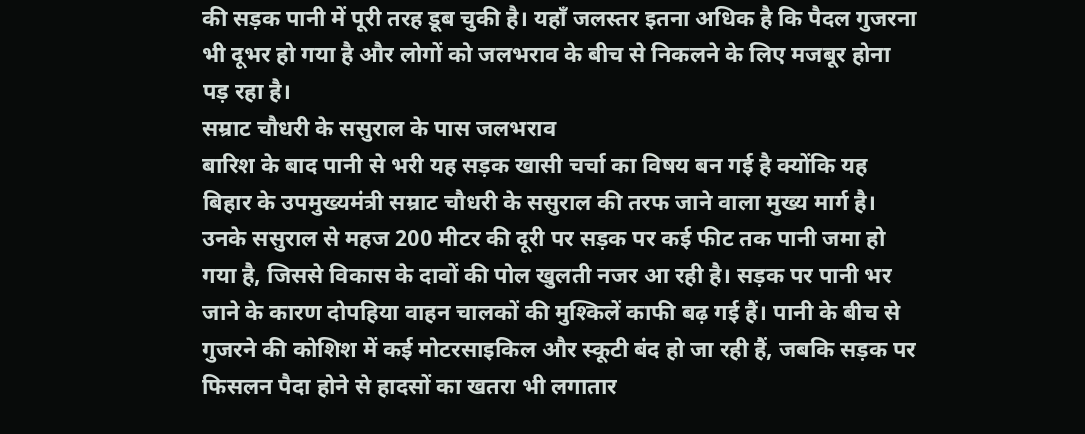की सड़क पानी में पूरी तरह डूब चुकी है। यहाँ जलस्तर इतना अधिक है कि पैदल गुजरना भी दूभर हो गया है और लोगों को जलभराव के बीच से निकलने के लिए मजबूर होना पड़ रहा है।
सम्राट चौधरी के ससुराल के पास जलभराव
बारिश के बाद पानी से भरी यह सड़क खासी चर्चा का विषय बन गई है क्योंकि यह बिहार के उपमुख्यमंत्री सम्राट चौधरी के ससुराल की तरफ जाने वाला मुख्य मार्ग है। उनके ससुराल से महज 200 मीटर की दूरी पर सड़क पर कई फीट तक पानी जमा हो गया है, जिससे विकास के दावों की पोल खुलती नजर आ रही है। सड़क पर पानी भर जाने के कारण दोपहिया वाहन चालकों की मुश्किलें काफी बढ़ गई हैं। पानी के बीच से गुजरने की कोशिश में कई मोटरसाइकिल और स्कूटी बंद हो जा रही हैं, जबकि सड़क पर फिसलन पैदा होने से हादसों का खतरा भी लगातार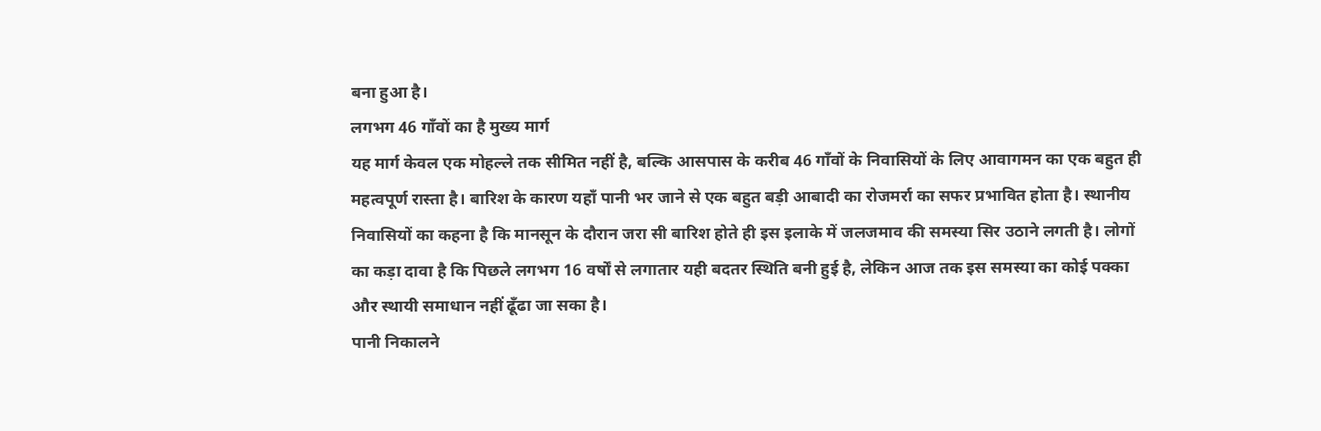बना हुआ है।
लगभग 46 गाँवों का है मुख्य मार्ग
यह मार्ग केवल एक मोहल्ले तक सीमित नहीं है, बल्कि आसपास के करीब 46 गाँवों के निवासियों के लिए आवागमन का एक बहुत ही महत्वपूर्ण रास्ता है। बारिश के कारण यहाँ पानी भर जाने से एक बहुत बड़ी आबादी का रोजमर्रा का सफर प्रभावित होता है। स्थानीय निवासियों का कहना है कि मानसून के दौरान जरा सी बारिश होते ही इस इलाके में जलजमाव की समस्या सिर उठाने लगती है। लोगों का कड़ा दावा है कि पिछले लगभग 16 वर्षों से लगातार यही बदतर स्थिति बनी हुई है, लेकिन आज तक इस समस्या का कोई पक्का और स्थायी समाधान नहीं ढूँढा जा सका है।
पानी निकालने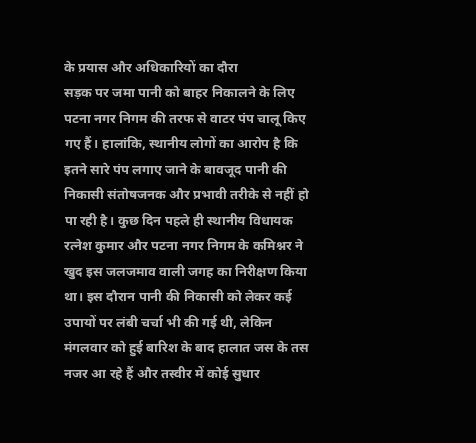के प्रयास और अधिकारियों का दौरा
सड़क पर जमा पानी को बाहर निकालने के लिए पटना नगर निगम की तरफ से वाटर पंप चालू किए गए हैं। हालांकि, स्थानीय लोगों का आरोप है कि इतने सारे पंप लगाए जाने के बावजूद पानी की निकासी संतोषजनक और प्रभावी तरीके से नहीं हो पा रही है। कुछ दिन पहले ही स्थानीय विधायक रत्नेश कुमार और पटना नगर निगम के कमिश्नर ने खुद इस जलजमाव वाली जगह का निरीक्षण किया था। इस दौरान पानी की निकासी को लेकर कई उपायों पर लंबी चर्चा भी की गई थी, लेकिन मंगलवार को हुई बारिश के बाद हालात जस के तस नजर आ रहे हैं और तस्वीर में कोई सुधार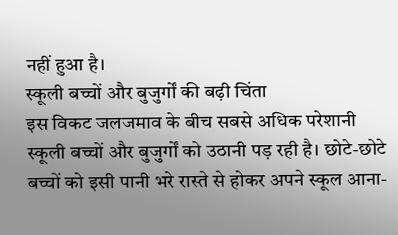नहीं हुआ है।
स्कूली बच्चों और बुजुर्गों की बढ़ी चिंता
इस विकट जलजमाव के बीच सबसे अधिक परेशानी स्कूली बच्चों और बुजुर्गों को उठानी पड़ रही है। छोटे-छोटे बच्चों को इसी पानी भरे रास्ते से होकर अपने स्कूल आना-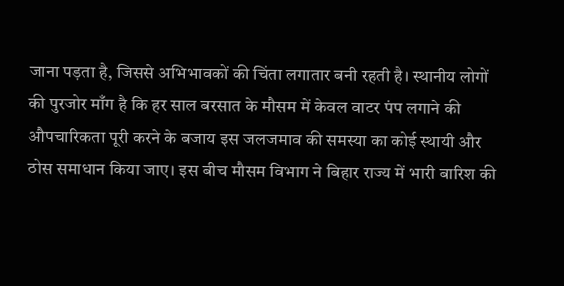जाना पड़ता है, जिससे अभिभावकों की चिंता लगातार बनी रहती है। स्थानीय लोगों की पुरजोर माँग है कि हर साल बरसात के मौसम में केवल वाटर पंप लगाने की औपचारिकता पूरी करने के बजाय इस जलजमाव की समस्या का कोई स्थायी और ठोस समाधान किया जाए। इस बीच मौसम विभाग ने बिहार राज्य में भारी बारिश की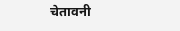चेतावनी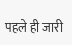पहले ही जारी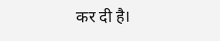कर दी है।